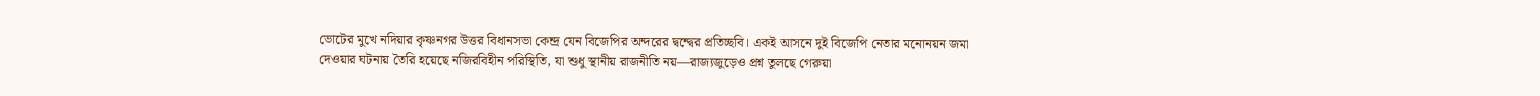ভোটের মুখে নদিয়ার কৃষ্ণনগর উত্তর বিধানসভা কেন্দ্র যেন বিজেপির অন্দরের দ্বন্দ্বের প্রতিচ্ছবি। একই আসনে দুই বিজেপি নেতার মনোনয়ন জমা দেওয়ার ঘটনায় তৈরি হয়েছে নজিরবিহীন পরিস্থিতি, যা শুধু স্থানীয় রাজনীতি নয়—রাজ্যজুড়েও প্রশ্ন তুলছে গেরুয়া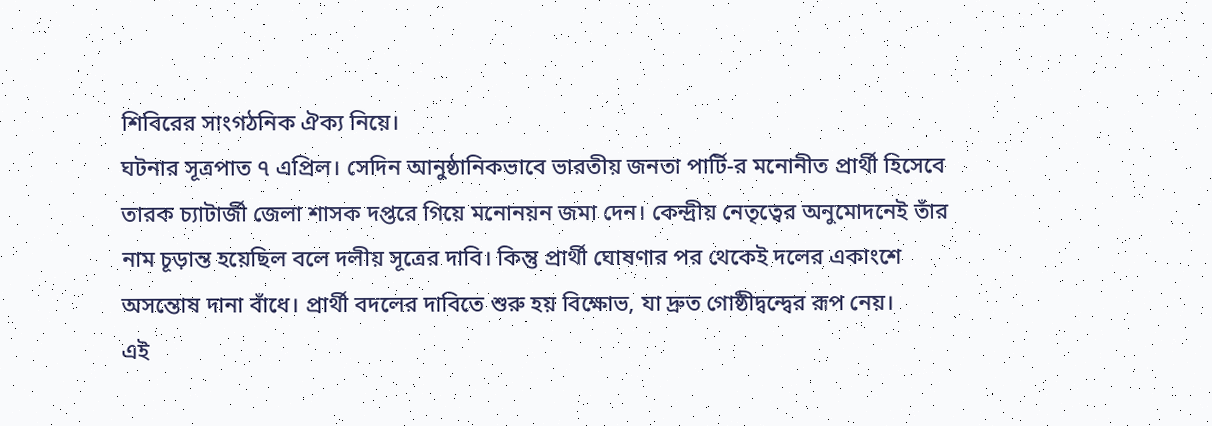শিবিরের সাংগঠনিক ঐক্য নিয়ে।
ঘটনার সূত্রপাত ৭ এপ্রিল। সেদিন আনুষ্ঠানিকভাবে ভারতীয় জনতা পার্টি-র মনোনীত প্রার্থী হিসেবে তারক চ্যাটার্জী জেলা শাসক দপ্তরে গিয়ে মনোনয়ন জমা দেন। কেন্দ্রীয় নেতৃত্বের অনুমোদনেই তাঁর নাম চূড়ান্ত হয়েছিল বলে দলীয় সূত্রের দাবি। কিন্তু প্রার্থী ঘোষণার পর থেকেই দলের একাংশে অসন্তোষ দানা বাঁধে। প্রার্থী বদলের দাবিতে শুরু হয় বিক্ষোভ, যা দ্রুত গোষ্ঠীদ্বন্দ্বের রূপ নেয়।
এই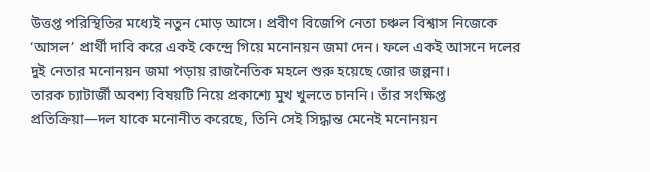উত্তপ্ত পরিস্থিতির মধ্যেই নতুন মোড় আসে। প্রবীণ বিজেপি নেতা চঞ্চল বিশ্বাস নিজেকে ‘আসল’ প্রার্থী দাবি করে একই কেন্দ্রে গিয়ে মনোনয়ন জমা দেন। ফলে একই আসনে দলের দুই নেতার মনোনয়ন জমা পড়ায় রাজনৈতিক মহলে শুরু হয়েছে জোর জল্পনা।
তারক চ্যাটার্জী অবশ্য বিষয়টি নিয়ে প্রকাশ্যে মুখ খুলতে চাননি। তাঁর সংক্ষিপ্ত প্রতিক্রিয়া—দল যাকে মনোনীত করেছে, তিনি সেই সিদ্ধান্ত মেনেই মনোনয়ন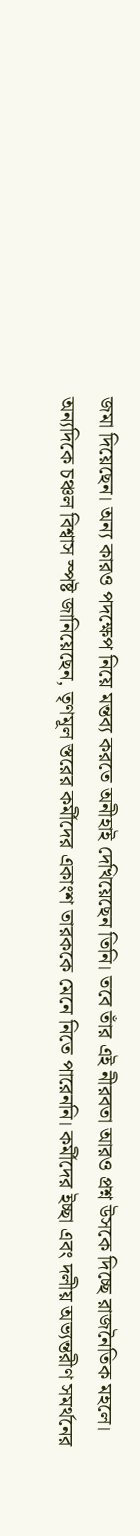জমা দিয়েছেন। অন্য কারও পদক্ষেপ নিয়ে মন্তব্য করতে অনীহাই দেখিয়েছেন তিনি। তবে তাঁর এই নীরবতা আরও প্রশ্ন উসকে দিচ্ছে রাজনৈতিক মহলে।
অন্যদিকে চঞ্চল বিশ্বাস স্পষ্ট জানিয়েছেন, তৃণমূল স্তরের কর্মীদের একাংশ তারককে মেনে নিতে পারেননি। কর্মীদের ইচ্ছা এবং দলীয় অভ্যন্তরীণ সমর্থনের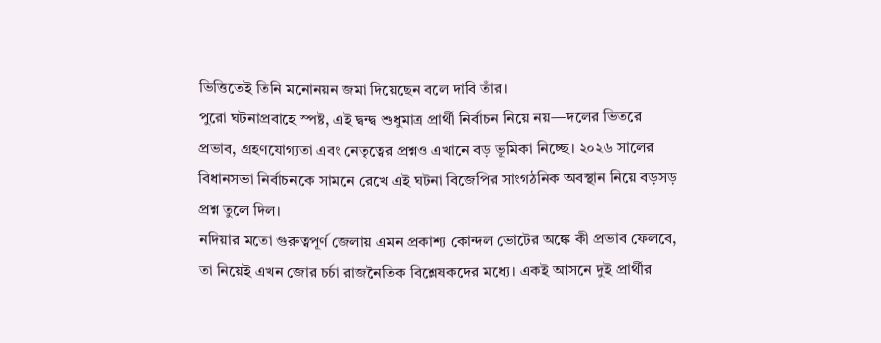ভিত্তিতেই তিনি মনোনয়ন জমা দিয়েছেন বলে দাবি তাঁর।
পুরো ঘটনাপ্রবাহে স্পষ্ট, এই দ্বন্দ্ব শুধুমাত্র প্রার্থী নির্বাচন নিয়ে নয়—দলের ভিতরে প্রভাব, গ্রহণযোগ্যতা এবং নেতৃত্বের প্রশ্নও এখানে বড় ভূমিকা নিচ্ছে। ২০২৬ সালের বিধানসভা নির্বাচনকে সামনে রেখে এই ঘটনা বিজেপির সাংগঠনিক অবস্থান নিয়ে বড়সড় প্রশ্ন তুলে দিল।
নদিয়ার মতো গুরুত্বপূর্ণ জেলায় এমন প্রকাশ্য কোন্দল ভোটের অঙ্কে কী প্রভাব ফেলবে, তা নিয়েই এখন জোর চর্চা রাজনৈতিক বিশ্লেষকদের মধ্যে। একই আসনে দুই প্রার্থীর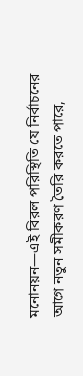মনোনয়ন—এই বিরল পরিস্থিতি যে নির্বাচনের আগে নতুন সমীকরণ তৈরি করতে পারে,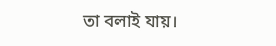তা বলাই যায়।